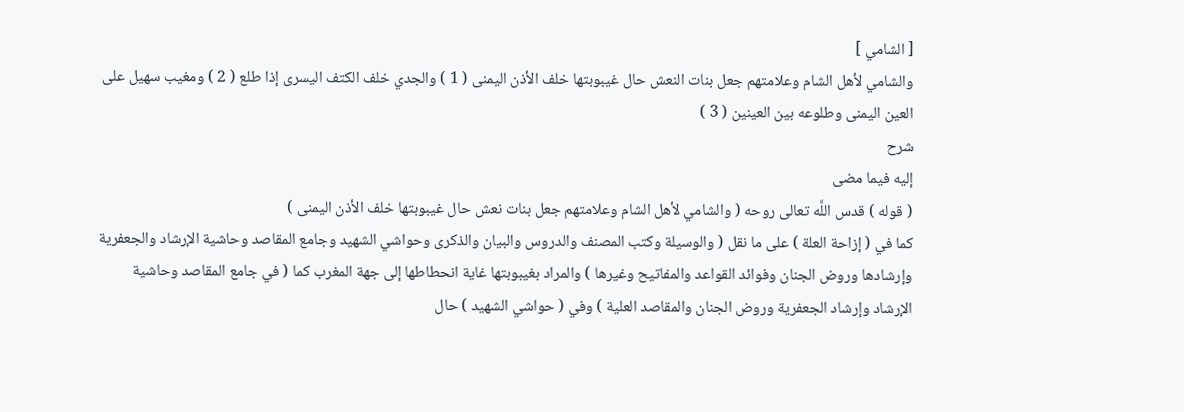[ الشامي ]
والشامي لأهل الشام وعلامتهم جعل بنات النعش حال غيبوبتها خلف الأذن اليمنى ( 1 ) والجدي خلف الكتف اليسرى إذا طلع ( 2 ) ومغيب سهيل على العين اليمنى وطلوعه بين العينين ( 3 )
شرح
إليه فيما مضى
( قوله ) قدس اللَّه تعالى روحه ( والشامي لأهل الشام وعلامتهم جعل بنات نعش حال غيبوبتها خلف الأذن اليمنى )
كما في ( إزاحة العلة ) على ما نقل ( والوسيلة وكتب المصنف والدروس والبيان والذكرى وحواشي الشهيد وجامع المقاصد وحاشية الإرشاد والجعفرية وإرشادها وروض الجنان وفوائد القواعد والمفاتيح وغيرها ) والمراد بغيبوبتها غاية انحطاطها إلى جهة المغرب كما ( في جامع المقاصد وحاشية الإرشاد وإرشاد الجعفرية وروض الجنان والمقاصد العلية ) وفي ( حواشي الشهيد ) حال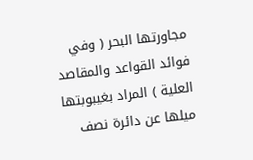مجاورتها البحر ( وفي فوائد القواعد والمقاصد العلية ) المراد بغيبوبتها ميلها عن دائرة نصف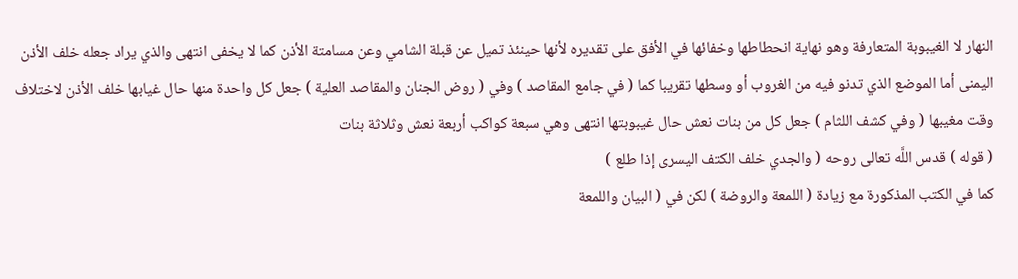النهار لا الغيبوبة المتعارفة وهو نهاية انحطاطها وخفائها في الأفق على تقديره لأنها حينئذ تميل عن قبلة الشامي وعن مسامتة الأذن كما لا يخفى انتهى والذي يراد جعله خلف الأذن اليمنى أما الموضع الذي تدنو فيه من الغروب أو وسطها تقريبا كما ( في جامع المقاصد ) وفي ( روض الجنان والمقاصد العلية ) جعل كل واحدة منها حال غيابها خلف الأذن لاختلاف وقت مغيبها ( وفي كشف اللثام ) جعل كل من بنات نعش حال غيبوبتها انتهى وهي سبعة كواكب أربعة نعش وثلاثة بنات
( قوله ) قدس اللَّه تعالى روحه ( والجدي خلف الكتف اليسرى إذا طلع )
كما في الكتب المذكورة مع زيادة ( اللمعة والروضة ) لكن في ( البيان واللمعة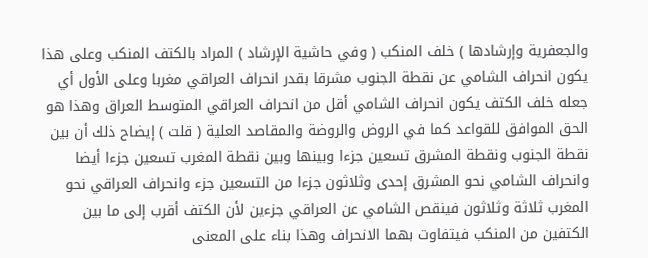والجعفرية وإرشادها ) خلف المنكب ( وفي حاشية الإرشاد ) المراد بالكتف المنكب وعلى هذا يكون انحراف الشامي عن نقطة الجنوب مشرقا بقدر انحراف العراقي مغربا وعلى الأول أي جعله خلف الكتف يكون انحراف الشامي أقل من انحراف العراقي المتوسط العراق وهذا هو الحق الموافق للقواعد كما في الروض والروضة والمقاصد العلية ( قلت ) إيضاح ذلك أن بين نقطة الجنوب ونقطة المشرق تسعين جزءا وبينها وبين نقطة المغرب تسعين جزءا أيضا وانحراف الشامي نحو المشرق إحدى وثلاثون جزءا من التسعين جزء وانحراف العراقي نحو المغرب ثلاثة وثلاثون فينقص الشامي عن العراقي جزءين لأن الكتف أقرب إلى ما بين الكتفين من المنكب فيتفاوت بهما الانحراف وهذا بناء على المعنى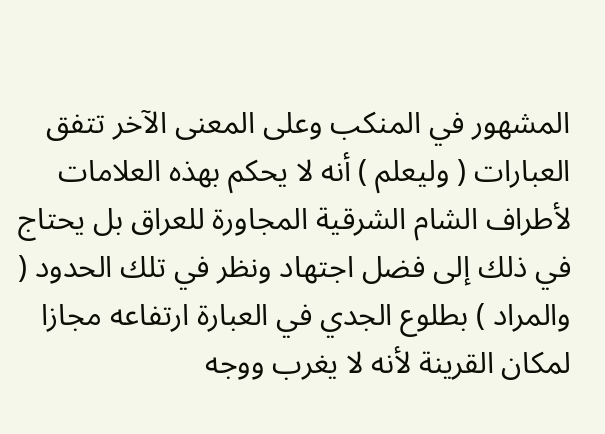المشهور في المنكب وعلى المعنى الآخر تتفق العبارات ( وليعلم ) أنه لا يحكم بهذه العلامات لأطراف الشام الشرقية المجاورة للعراق بل يحتاج في ذلك إلى فضل اجتهاد ونظر في تلك الحدود ( والمراد ) بطلوع الجدي في العبارة ارتفاعه مجازا لمكان القرينة لأنه لا يغرب ووجه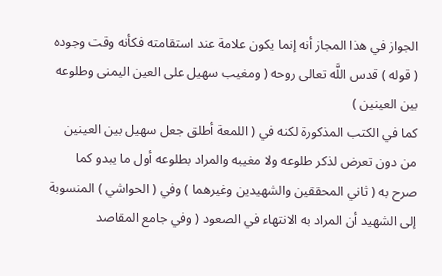الجواز في هذا المجاز أنه إنما يكون علامة عند استقامته فكأنه وقت وجوده
( قوله ) قدس اللَّه تعالى روحه ( ومغيب سهيل على العين اليمنى وطلوعه بين العينين )
كما في الكتب المذكورة لكنه في ( اللمعة أطلق جعل سهيل بين العينين من دون تعرض لذكر طلوعه ولا مغيبه والمراد بطلوعه أول ما يبدو كما صرح به ( ثاني المحققين والشهيدين وغيرهما ) وفي ( الحواشي ) المنسوبة إلى الشهيد أن المراد به الانتهاء في الصعود ( وفي جامع المقاصد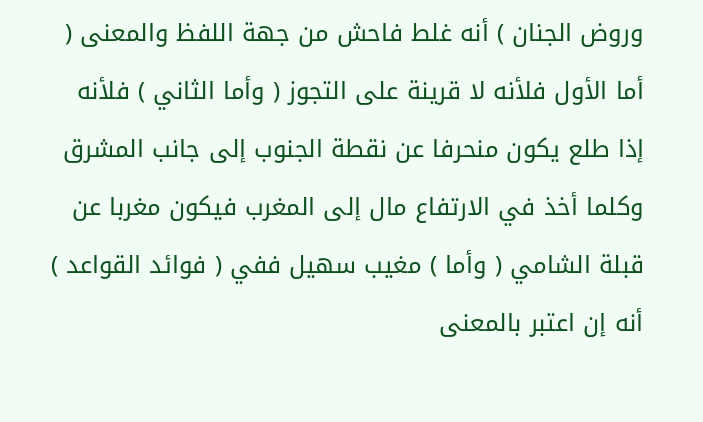وروض الجنان ) أنه غلط فاحش من جهة اللفظ والمعنى ( أما الأول فلأنه لا قرينة على التجوز ( وأما الثاني ) فلأنه إذا طلع يكون منحرفا عن نقطة الجنوب إلى جانب المشرق وكلما أخذ في الارتفاع مال إلى المغرب فيكون مغربا عن قبلة الشامي ( وأما ) مغيب سهيل ففي ( فوائد القواعد ) أنه إن اعتبر بالمعنى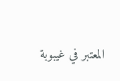المعتبر في غيبوبة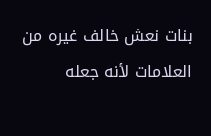بنات نعش خالف غيره من العلامات لأنه جعله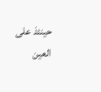حينئذ على العين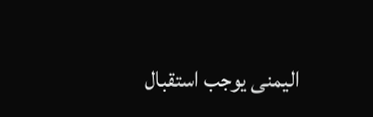اليمنى يوجب استقبال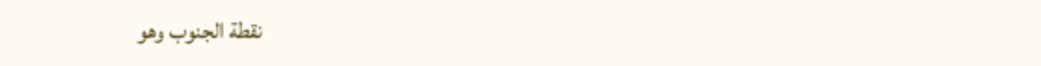نقطة الجنوب وهو